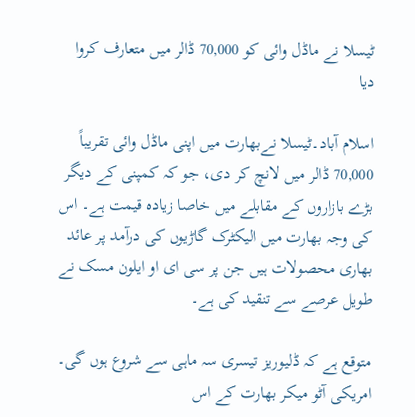ٹیسلا نے ماڈل وائی کو 70,000 ڈالر میں متعارف کروا دیا

اسلام آباد۔ٹیسلا نےبھارت میں اپنی ماڈل وائی تقریباً 70,000 ڈالر میں لانچ کر دی، جو کہ کمپنی کے دیگر بڑے بازاروں کے مقابلے میں خاصا زیادہ قیمت ہے۔ اس کی وجہ بھارت میں الیکٹرک گاڑیوں کی درآمد پر عائد بھاری محصولات ہیں جن پر سی ای او ایلون مسک نے طویل عرصے سے تنقید کی ہے۔

متوقع ہے کہ ڈلیوریز تیسری سہ ماہی سے شروع ہوں گی۔ امریکی آٹو میکر بھارت کے اس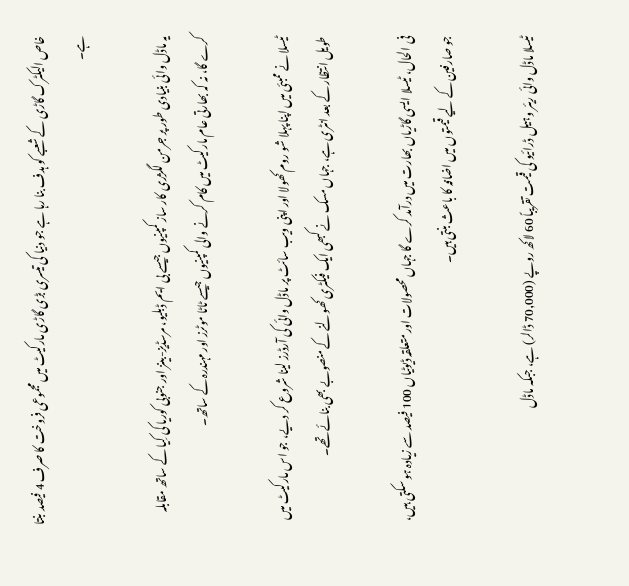خاص الیکٹرک گاڑی کے شعبے کو ہدف بنا رہا ہے جو دنیا کی تیسری بڑی گاڑی مارکیٹ میں مجموعی فروخت کا صرف 4 فیصد بنتا ہے۔

یہ ماڈل وائی بنیادی طور پر جرمن لگژری کار ساز کمپنیوں جیسے بی ایم ڈبلیو، مرسڈیز-بینز اور جنوبی کوریا کی کِیا کے ساتھ مقابلہ کرے گا، نہ کہ بھارتی عام مارکیٹ میں کام کرنے والی کمپنیوں جیسے ٹاٹا موٹرز اور مہندرہ کے ساتھ۔

ٹیسلا نے ممبئی میں اپنا پہلا شو روم کھولا اور اپنی ویب سائٹ پر ماڈل وائی کی آرڈرز لینا شروع کر دیے، جو اس مارکیٹ میں طویل انتظار کے بعد انٹری ہے، جہاں مسک نے کبھی ایک فیکٹری کھولنے کے منصوبے بھی بنائے تھے۔

فی الحال، ٹیسلا ایسی گاڑیاں بھارت میں درآمد کرے گا جہاں محصولات اور متعلقہ ڈیوٹیاں 100 فیصد سے زیادہ ہو سکتی ہیں، جو صارفین کے لیے قیمتوں میں اضافہ کا باعث بنتی ہیں۔

ٹیسلا ماڈل وائی ریئر وہیل ڈرائیو کی قیمت تقریباً 60 لاکھ روپے (70,000 ڈالر) ہے، جبکہ ماڈل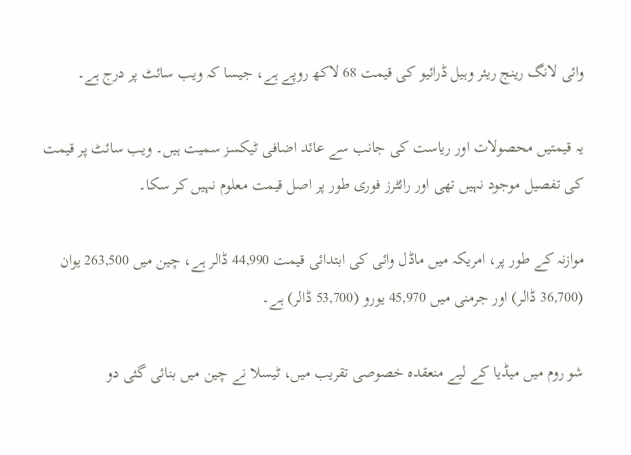وائی لانگ رینج ریئر وہیل ڈرائیو کی قیمت 68 لاکھ روپے ہے، جیسا کہ ویب سائٹ پر درج ہے۔

یہ قیمتیں محصولات اور ریاست کی جانب سے عائد اضافی ٹیکسز سمیت ہیں۔ ویب سائٹ پر قیمت کی تفصیل موجود نہیں تھی اور رائٹرز فوری طور پر اصل قیمت معلوم نہیں کر سکا۔

موازنہ کے طور پر، امریکہ میں ماڈل وائی کی ابتدائی قیمت 44,990 ڈالر ہے، چین میں 263,500 یوان (36,700 ڈالر) اور جرمنی میں 45,970 یورو (53,700 ڈالر) ہے۔

شو روم میں میڈیا کے لیے منعقدہ خصوصی تقریب میں، ٹیسلا نے چین میں بنائی گئی دو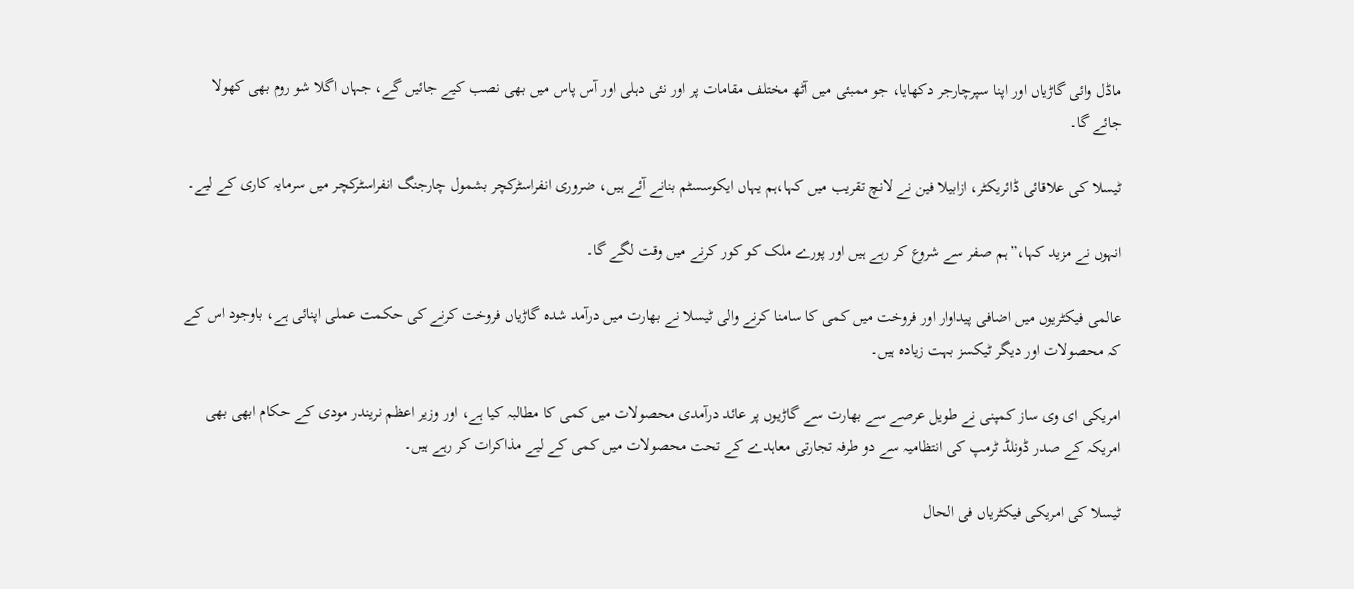ماڈل وائی گاڑیاں اور اپنا سپرچارجر دکھایا، جو ممبئی میں آٹھ مختلف مقامات پر اور نئی دہلی اور آس پاس میں بھی نصب کیے جائیں گے، جہاں اگلا شو روم بھی کھولا جائے گا۔

ٹیسلا کی علاقائی ڈائریکٹر، ازابیلا فین نے لانچ تقریب میں کہا،ہم یہاں ایکوسسٹم بنانے آئے ہیں، ضروری انفراسٹرکچر بشمول چارجنگ انفراسٹرکچر میں سرمایہ کاری کے لیے۔

انہوں نے مزید کہا،”ہم صفر سے شروع کر رہے ہیں اور پورے ملک کو کور کرنے میں وقت لگے گا۔

عالمی فیکٹریوں میں اضافی پیداوار اور فروخت میں کمی کا سامنا کرنے والی ٹیسلا نے بھارت میں درآمد شدہ گاڑیاں فروخت کرنے کی حکمت عملی اپنائی ہے، باوجود اس کے کہ محصولات اور دیگر ٹیکسز بہت زیادہ ہیں۔

امریکی ای وی ساز کمپنی نے طویل عرصے سے بھارت سے گاڑیوں پر عائد درآمدی محصولات میں کمی کا مطالبہ کیا ہے، اور وزیر اعظم نریندر مودی کے حکام ابھی بھی امریکہ کے صدر ڈونلڈ ٹرمپ کی انتظامیہ سے دو طرفہ تجارتی معاہدے کے تحت محصولات میں کمی کے لیے مذاکرات کر رہے ہیں۔

ٹیسلا کی امریکی فیکٹریاں فی الحال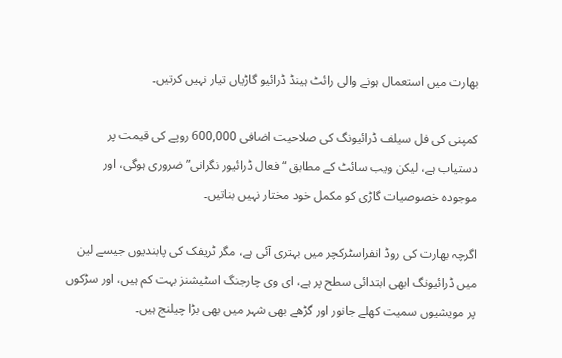بھارت میں استعمال ہونے والی رائٹ ہینڈ ڈرائیو گاڑیاں تیار نہیں کرتیں۔

کمپنی کی فل سیلف ڈرائیونگ کی صلاحیت اضافی 600,000 روپے کی قیمت پر دستیاب ہے، لیکن ویب سائٹ کے مطابق “فعال ڈرائیور نگرانی” ضروری ہوگی، اور موجودہ خصوصیات گاڑی کو مکمل خود مختار نہیں بناتیں۔

اگرچہ بھارت کی روڈ انفراسٹرکچر میں بہتری آئی ہے، مگر ٹریفک کی پابندیوں جیسے لین میں ڈرائیونگ ابھی ابتدائی سطح پر ہے، ای وی چارجنگ اسٹیشنز بہت کم ہیں، اور سڑکوں پر مویشیوں سمیت کھلے جانور اور گڑھے بھی شہر میں بھی بڑا چیلنج ہیں۔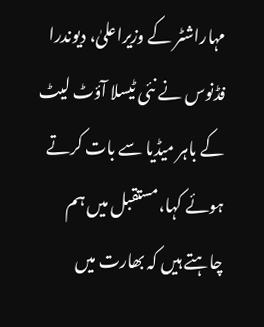مہاراشٹر کے وزیراعلیٰ، دیوندرا فڈنوس نے نئی ٹیسلا آؤٹ لیٹ کے باہر میڈیا سے بات کرتے ہوئے کہا،مستقبل میں ہم چاہتے ہیں کہ بھارت میں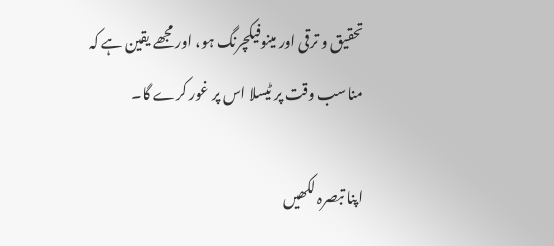تحقیق و ترقی اور مینوفیکچرنگ ہو، اور مجھے یقین ہے کہ مناسب وقت پر ٹیسلا اس پر غور کرے گا۔

اپنا تبصرہ لکھیں